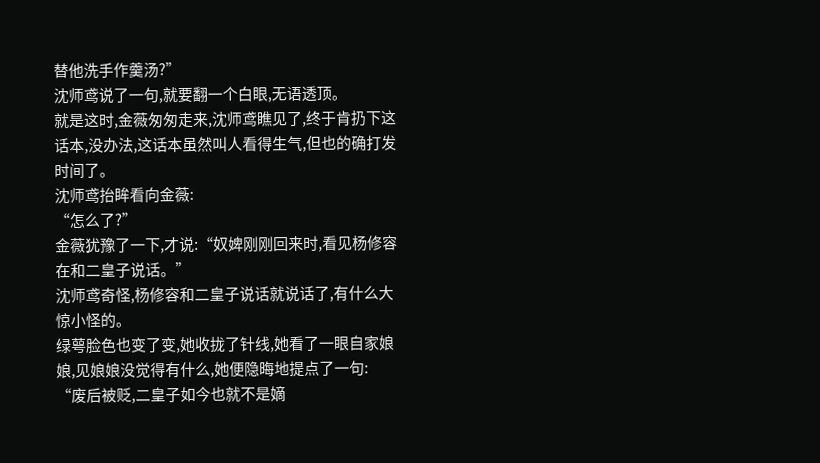替他洗手作羹汤?”
沈师鸢说了一句,就要翻一个白眼,无语透顶。
就是这时,金薇匆匆走来,沈师鸢瞧见了,终于肯扔下这话本,没办法,这话本虽然叫人看得生气,但也的确打发时间了。
沈师鸢抬眸看向金薇:
“怎么了?”
金薇犹豫了一下,才说:“奴婢刚刚回来时,看见杨修容在和二皇子说话。”
沈师鸢奇怪,杨修容和二皇子说话就说话了,有什么大惊小怪的。
绿萼脸色也变了变,她收拢了针线,她看了一眼自家娘娘,见娘娘没觉得有什么,她便隐晦地提点了一句:
“废后被贬,二皇子如今也就不是嫡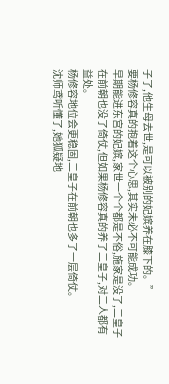子了,他生母去世,是可以被别的妃嫔养在膝下的。”
要杨修容真的抱着这个心思,其实未必不可能成功。
早期能进东宫的妃嫔,家世一个个都是不俗,施家是没了,二皇子在前朝也没了倚仗,但如果杨修容真的养了二皇子,对二人都有益处。
杨修容地位会更稳固,二皇子在前朝也多了一层倚仗。
沈师鸢听懂了,她狐疑地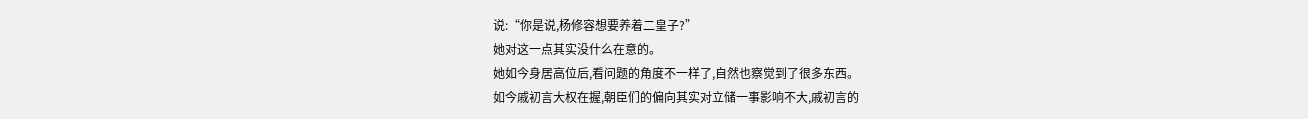说:“你是说,杨修容想要养着二皇子?”
她对这一点其实没什么在意的。
她如今身居高位后,看问题的角度不一样了,自然也察觉到了很多东西。
如今戚初言大权在握,朝臣们的偏向其实对立储一事影响不大,戚初言的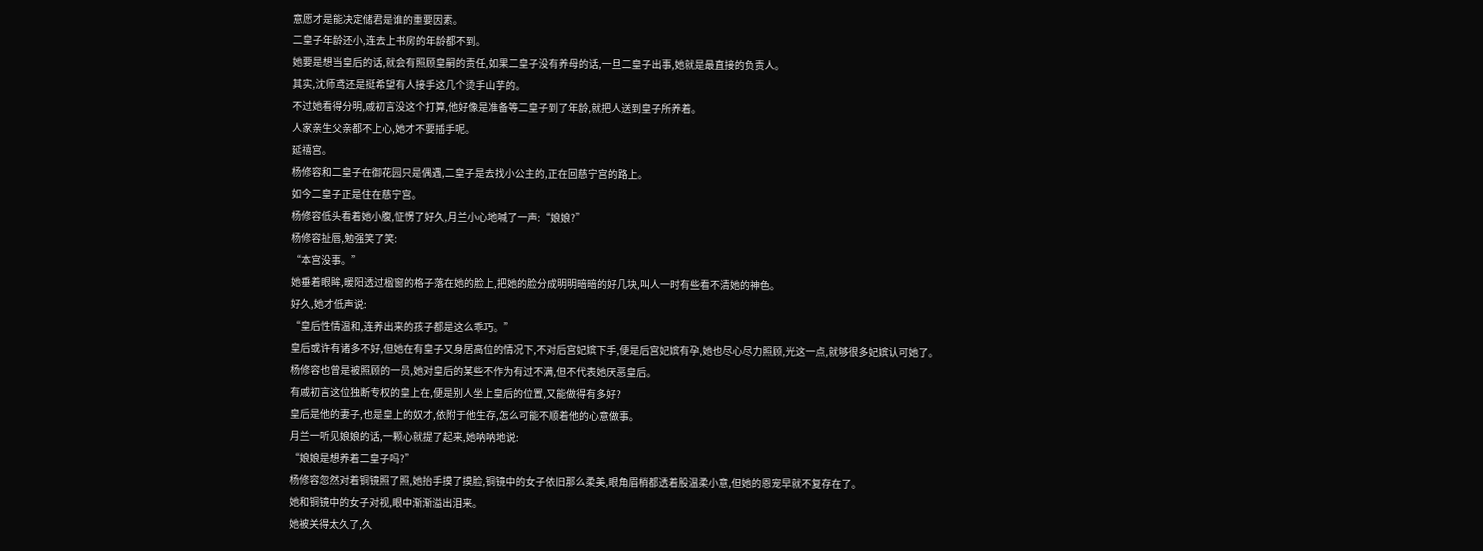意愿才是能决定储君是谁的重要因素。
二皇子年龄还小,连去上书房的年龄都不到。
她要是想当皇后的话,就会有照顾皇嗣的责任,如果二皇子没有养母的话,一旦二皇子出事,她就是最直接的负责人。
其实,沈师鸢还是挺希望有人接手这几个烫手山芋的。
不过她看得分明,戚初言没这个打算,他好像是准备等二皇子到了年龄,就把人送到皇子所养着。
人家亲生父亲都不上心,她才不要插手呢。
延禧宫。
杨修容和二皇子在御花园只是偶遇,二皇子是去找小公主的,正在回慈宁宫的路上。
如今二皇子正是住在慈宁宫。
杨修容低头看着她小腹,怔愣了好久,月兰小心地喊了一声:“娘娘?”
杨修容扯唇,勉强笑了笑:
“本宫没事。”
她垂着眼眸,暖阳透过楹窗的格子落在她的脸上,把她的脸分成明明暗暗的好几块,叫人一时有些看不清她的神色。
好久,她才低声说:
“皇后性情温和,连养出来的孩子都是这么乖巧。”
皇后或许有诸多不好,但她在有皇子又身居高位的情况下,不对后宫妃嫔下手,便是后宫妃嫔有孕,她也尽心尽力照顾,光这一点,就够很多妃嫔认可她了。
杨修容也曾是被照顾的一员,她对皇后的某些不作为有过不满,但不代表她厌恶皇后。
有戚初言这位独断专权的皇上在,便是别人坐上皇后的位置,又能做得有多好?
皇后是他的妻子,也是皇上的奴才,依附于他生存,怎么可能不顺着他的心意做事。
月兰一听见娘娘的话,一颗心就提了起来,她呐呐地说:
“娘娘是想养着二皇子吗?”
杨修容忽然对着铜镜照了照,她抬手摸了摸脸,铜镜中的女子依旧那么柔美,眼角眉梢都透着股温柔小意,但她的恩宠早就不复存在了。
她和铜镜中的女子对视,眼中渐渐溢出泪来。
她被关得太久了,久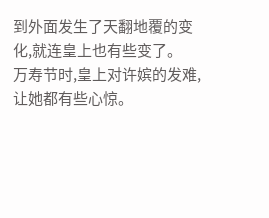到外面发生了天翻地覆的变化,就连皇上也有些变了。
万寿节时,皇上对许嫔的发难,让她都有些心惊。